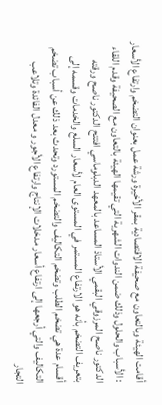أقامت الهيئة وبالتعاون مع صحيفة الاقتصادية بمقر الأخيرة ورشة عمل بعنوان التضخم وارتفاع الأسعار : الأسباب والحلول وذلك ضمن الندوات الشهرية التي تقيمها الهيئة بالتعاون مع الصحيفة وقدم اللقاء الدكتور ناصح المرزوقي البقمي الأستاذ المساعد بالمعهد الدبلوماسي افتتح الدكتور ناصح ورقته بتعريف التضخم بأنه هو الارتفاع المستمر في المستوى العام لأسعار السلع والخدمات وقسمه إلى أقسام عدة هي تضخم الطلب وتضخم التكاليف والتضخم المستورد وتحدث بعد ذلك عن أسباب تضخم التكاليف والتي أرجعها إلى ارتفاع أسعار مدخلات الإنتاج وارتفاع الأجور و معدل الفائدة وتلاعب التجار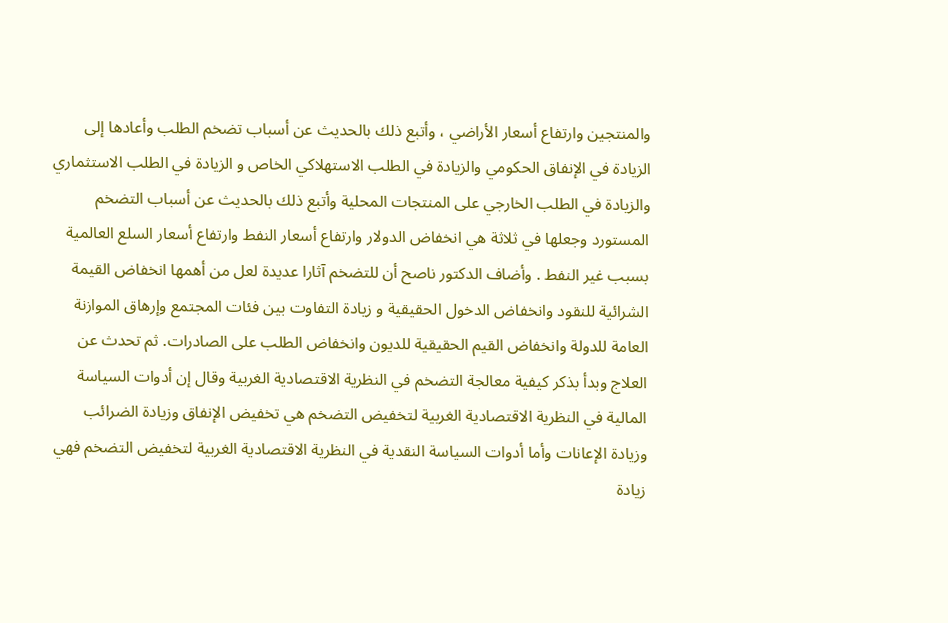والمنتجين وارتفاع أسعار الأراضي ، وأتبع ذلك بالحديث عن أسباب تضخم الطلب وأعادها إلى الزيادة في الإنفاق الحكومي والزيادة في الطلب الاستهلاكي الخاص و الزيادة في الطلب الاستثماري والزيادة في الطلب الخارجي على المنتجات المحلية وأتبع ذلك بالحديث عن أسباب التضخم المستورد وجعلها في ثلاثة هي انخفاض الدولار وارتفاع أسعار النفط وارتفاع أسعار السلع العالمية بسبب غير النفط . وأضاف الدكتور ناصح أن للتضخم آثارا عديدة لعل من أهمها انخفاض القيمة الشرائية للنقود وانخفاض الدخول الحقيقية و زيادة التفاوت بين فئات المجتمع وإرهاق الموازنة العامة للدولة وانخفاض القيم الحقيقية للديون وانخفاض الطلب على الصادرات. ثم تحدث عن العلاج وبدأ بذكر كيفية معالجة التضخم في النظرية الاقتصادية الغربية وقال إن أدوات السياسة المالية في النظرية الاقتصادية الغربية لتخفيض التضخم هي تخفيض الإنفاق وزيادة الضرائب وزيادة الإعانات وأما أدوات السياسة النقدية في النظرية الاقتصادية الغربية لتخفيض التضخم فهي زيادة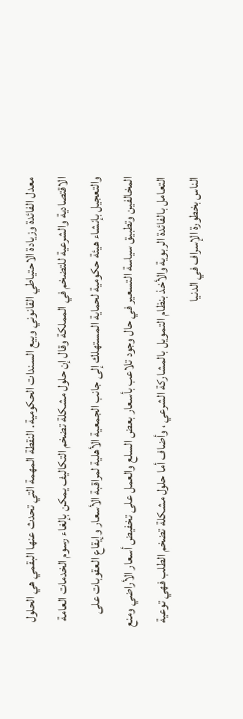معدل الفائدة وزيادة الاحتياطي القانوني وبيع السندات الحكومية. النقطة المهمة التي تحدث عنها البقمي هي الحلول الاقتصادية والشرعية للتضخم في المملكة وقال إن حلول مشكلة تضخم التكاليف يمكن بإلغاء رسوم الخدمات العامة والتعجيل بإنشاء هيئة حكومية لحماية المستهلك إلى جانب الجمعية الأهلية لمراقبة الأسعار وإيقاع العقوبات على المخالفين وتطبيق سياسة التسعير في حال وجود تلاعب بأسعار بعض السلع والعمل على تخفيض أسعار الأراضي ومنع التعامل بالفائدة الربوية والأخذ بنظام التمويل بالمشاركة الشرعي ، وأضاف أما حلول مشكلة تضخم الطلب فهي توعية الناس بخطورة الإسراف في الدنيا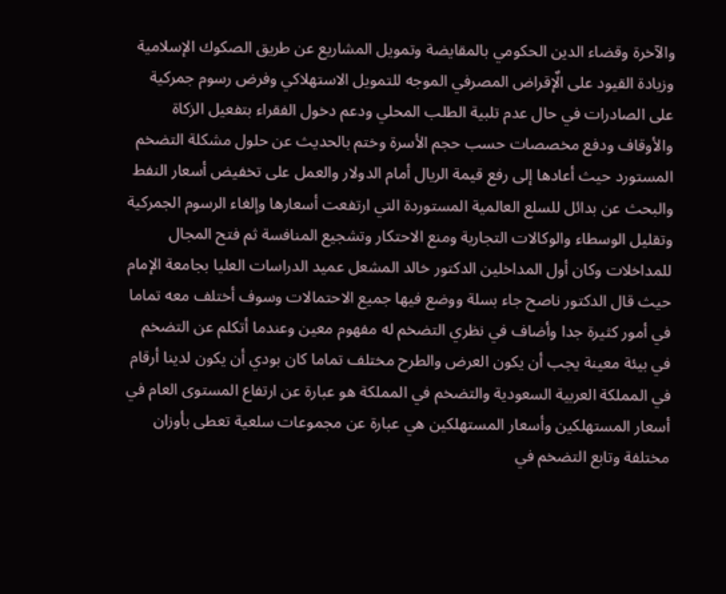والآخرة وقضاء الدين الحكومي بالمقايضة وتمويل المشاريع عن طريق الصكوك الإسلامية وزيادة القيود على الٌإقراض المصرفي الموجه للتمويل الاستهلاكي وفرض رسوم جمركية على الصادرات في حال عدم تلبية الطلب المحلي ودعم دخول الفقراء بتفعيل الزكاة والأوقاف ودفع مخصصات حسب حجم الأسرة وختم بالحديث عن حلول مشكلة التضخم المستورد حيث أعادها إلى رفع قيمة الريال أمام الدولار والعمل على تخفيض أسعار النفط والبحث عن بدائل للسلع العالمية المستوردة التي ارتفعت أسعارها وإلغاء الرسوم الجمركية وتقليل الوسطاء والوكالات التجارية ومنع الاحتكار وتشجيع المنافسة ثم فتح المجال للمداخلات وكان أول المداخلين الدكتور خالد المشعل عميد الدراسات العليا بجامعة الإمام حيث قال الدكتور ناصح جاء بسلة ووضع فيها جميع الاحتمالات وسوف أختلف معه تماما في أمور كثيرة جدا وأضاف في نظري التضخم له مفهوم معين وعندما أتكلم عن التضخم في بيئة معينة يجب أن يكون العرض والطرح مختلف تماما كان بودي أن يكون لدينا أرقام في المملكة العربية السعودية والتضخم في المملكة هو عبارة عن ارتفاع المستوى العام في أسعار المستهلكين وأسعار المستهلكين هي عبارة عن مجموعات سلعية تعطى بأوزان مختلفة وتابع التضخم في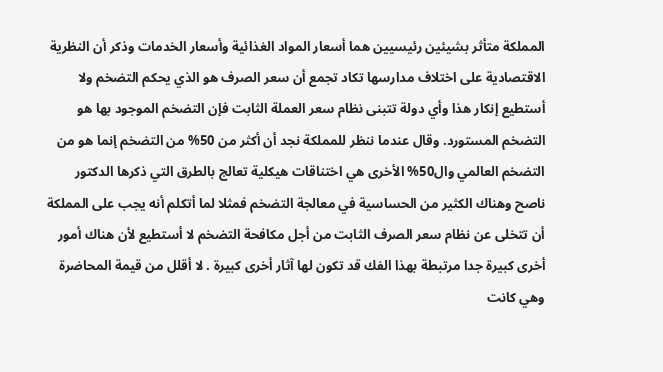المملكة متأثر بشيئين رئيسيين هما أسعار المواد الغذائية وأسعار الخدمات وذكر أن النظرية الاقتصادية على اختلاف مدارسها تكاد تجمع أن سعر الصرف هو الذي يحكم التضخم ولا أستطيع إنكار هذا وأي دولة تتبنى نظام سعر العملة الثابت فإن التضخم الموجود بها هو التضخم المستورد. وقال عندما ننظر للمملكة نجد أن أكثر من 50% من التضخم إنما هو من التضخم العالمي وال50% الأخرى هي اختناقات هيكلية تعالج بالطرق التي ذكرها الدكتور ناصح وهناك الكثير من الحساسية في معالجة التضخم فمثلا لما أتكلم أنه يجب على المملكة أن تتخلى عن نظام سعر الصرف الثابت من أجل مكافحة التضخم لا أستطيع لأن هناك أمور أخرى كبيرة جدا مرتبطة بهذا الفك قد تكون لها آثار أخرى كبيرة . لا أقلل من قيمة المحاضرة وهي كانت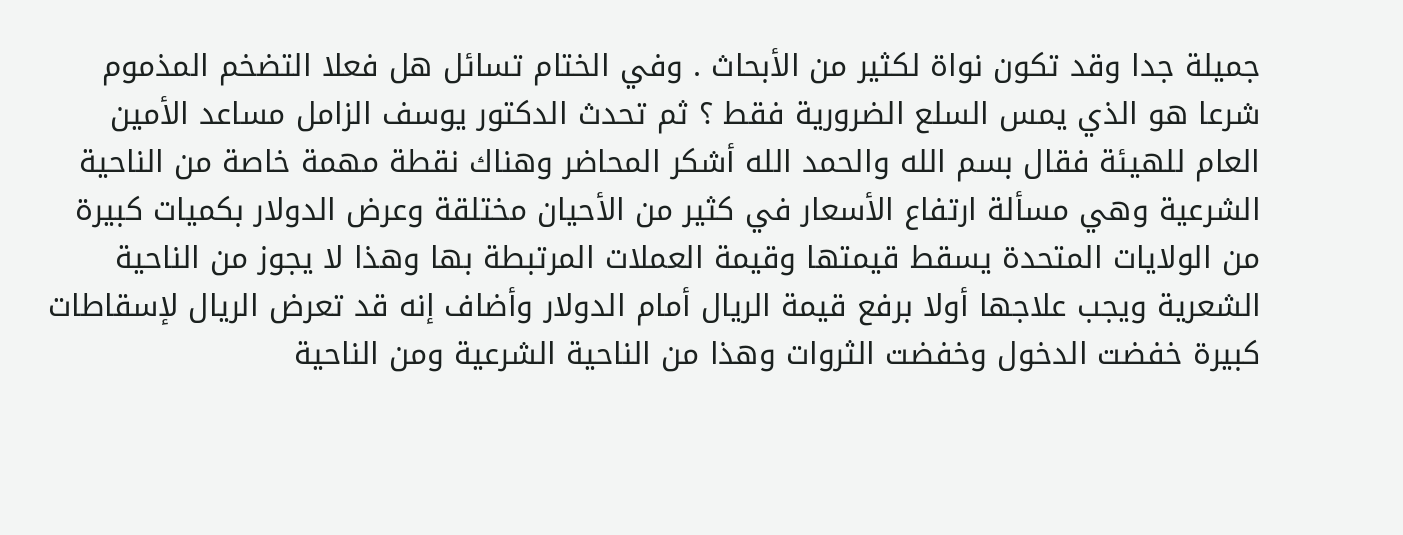جميلة جدا وقد تكون نواة لكثير من الأبحاث . وفي الختام تسائل هل فعلا التضخم المذموم شرعا هو الذي يمس السلع الضرورية فقط ؟ ثم تحدث الدكتور يوسف الزامل مساعد الأمين العام للهيئة فقال بسم الله والحمد الله أشكر المحاضر وهناك نقطة مهمة خاصة من الناحية الشرعية وهي مسألة ارتفاع الأسعار في كثير من الأحيان مختلقة وعرض الدولار بكميات كبيرة من الولايات المتحدة يسقط قيمتها وقيمة العملات المرتبطة بها وهذا لا يجوز من الناحية الشعرية ويجب علاجها أولا برفع قيمة الريال أمام الدولار وأضاف إنه قد تعرض الريال لإسقاطات كبيرة خفضت الدخول وخفضت الثروات وهذا من الناحية الشرعية ومن الناحية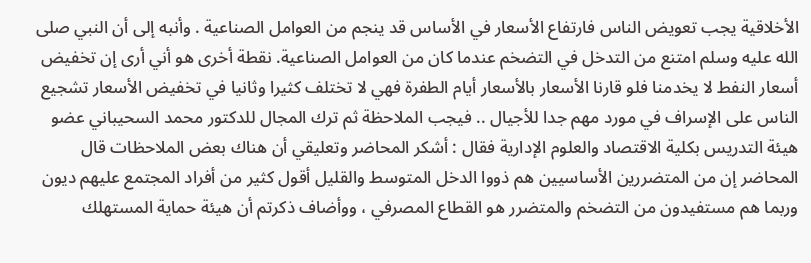الأخلاقية يجب تعويض الناس فارتفاع الأسعار في الأساس قد ينجم من العوامل الصناعية . وأنبه إلى أن النبي صلى الله عليه وسلم امتنع من التدخل في التضخم عندما كان من العوامل الصناعية. نقطة أخرى هو أني أرى إن تخفيض أسعار النفط لا يخدمنا فلو قارنا الأسعار بالأسعار أيام الطفرة فهي لا تختلف كثيرا وثانيا في تخفيض الأسعار تشجيع الناس على الإسراف في مورد مهم جدا للأجيال .. فيجب الملاحظة ثم ترك المجال للدكتور محمد السحيباني عضو هيئة التدريس بكلية الاقتصاد والعلوم الإدارية فقال : أشكر المحاضر وتعليقي أن هناك بعض الملاحظات قال المحاضر إن من المتضررين الأساسيين هم ذووا الدخل المتوسط والقليل أقول كثير من أفراد المجتمع عليهم ديون وربما هم مستفيدون من التضخم والمتضرر هو القطاع المصرفي ، ووأضاف ذكرتم أن هيئة حماية المستهلك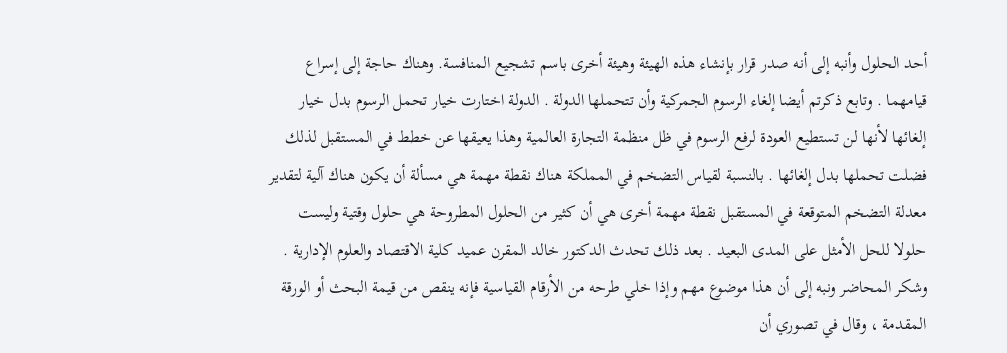أحد الحلول وأنبه إلى أنه صدر قرار بإنشاء هذه الهيئة وهيئة أخرى باسم تشجيع المنافسة. وهناك حاجة إلى إسراع قيامهما . وتابع ذكرتم أيضا إلغاء الرسوم الجمركية وأن تتحملها الدولة . الدولة اختارت خيار تحمل الرسوم بدل خيار إلغائها لأنها لن تستطيع العودة لرفع الرسوم في ظل منظمة التجارة العالمية وهذا يعيقها عن خطط في المستقبل لذلك فضلت تحملها بدل إلغائها . بالنسبة لقياس التضخم في المملكة هناك نقطة مهمة هي مسألة أن يكون هناك آلية لتقدير معدلة التضخم المتوقعة في المستقبل نقطة مهمة أخرى هي أن كثير من الحلول المطروحة هي حلول وقتية وليست حلولا للحل الأمثل على المدى البعيد . بعد ذلك تحدث الدكتور خالد المقرن عميد كلية الاقتصاد والعلوم الإدارية . وشكر المحاضر ونبه إلى أن هذا موضوع مهم وإذا خلي طرحه من الأرقام القياسية فإنه ينقص من قيمة البحث أو الورقة المقدمة ، وقال في تصوري أن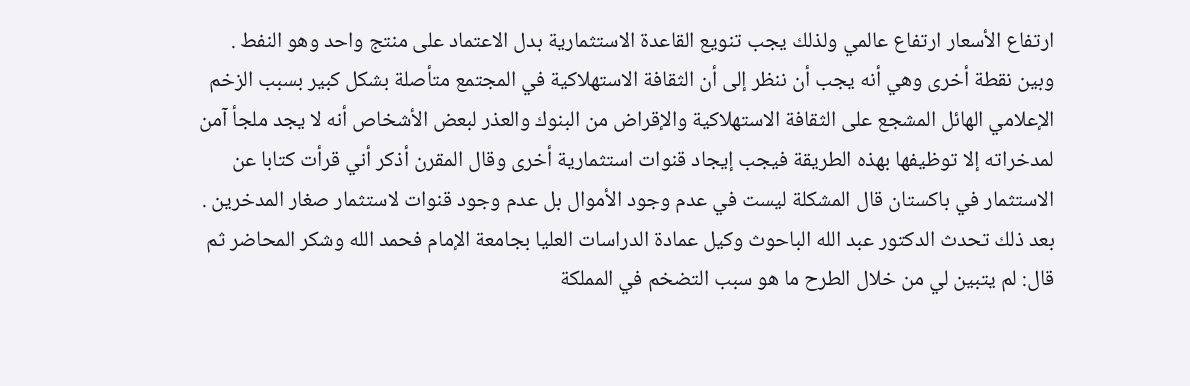ارتفاع الأسعار ارتفاع عالمي ولذلك يجب تنويع القاعدة الاستثمارية بدل الاعتماد على منتج واحد وهو النفط . وبين نقطة أخرى وهي أنه يجب أن ننظر إلى أن الثقافة الاستهلاكية في المجتمع متأصلة بشكل كبير بسبب الزخم الإعلامي الهائل المشجع على الثقافة الاستهلاكية والإقراض من البنوك والعذر لبعض الأشخاص أنه لا يجد ملجأ آمن لمدخراته إلا توظيفها بهذه الطريقة فيجب إيجاد قنوات استثمارية أخرى وقال المقرن أذكر أني قرأت كتابا عن الاستثمار في باكستان قال المشكلة ليست في عدم وجود الأموال بل عدم وجود قنوات لاستثمار صغار المدخرين . بعد ذلك تحدث الدكتور عبد الله الباحوث وكيل عمادة الدراسات العليا بجامعة الإمام فحمد الله وشكر المحاضر ثم قال: لم يتبين لي من خلال الطرح ما هو سبب التضخم في المملكة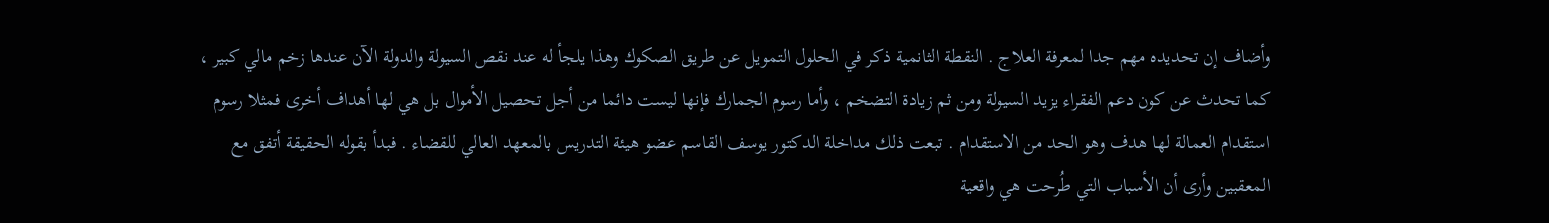وأضاف إن تحديده مهم جدا لمعرفة العلاج . النقطة الثانمية ذكر في الحلول التمويل عن طريق الصكوك وهذا يلجأ له عند نقص السيولة والدولة الآن عندها زخم مالي كبير ، كما تحدث عن كون دعم الفقراء يزيد السيولة ومن ثم زيادة التضخم ، وأما رسوم الجمارك فإنها ليست دائما من أجل تحصيل الأموال بل هي لها أهداف أخرى فمثلا رسوم استقدام العمالة لها هدف وهو الحد من الاستقدام . تبعت ذلك مداخلة الدكتور يوسف القاسم عضو هيئة التدريس بالمعهد العالي للقضاء . فبدأ بقوله الحقيقة أتفق مع المعقبين وأرى أن الأسباب التي طُرحت هي واقعية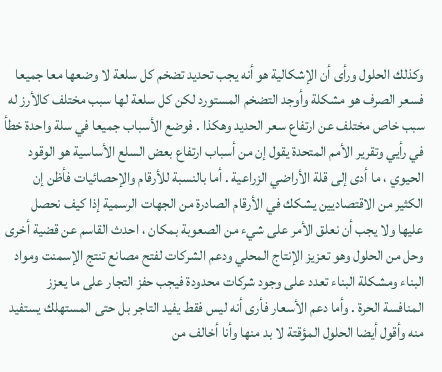وكذلك الحلول ورأى أن الإشكالية هو أنه يجب تحديد تضخم كل سلعة لا وضعها معا جميعا فسعر الصرف هو مشكلة وأوجد التضخم المستورد لكن كل سلعة لها سبب مختلف كالأرز له سبب خاص مختلف عن ارتفاع سعر الحديد وهكذا . فوضع الأسباب جميعا في سلة واحدة خطأ في رأيي وتقرير الأمم المتحدة يقول إن من أسباب ارتفاع بعض السلع الأساسية هو الوقود الحيوي ، ما أدى إلى قلة الأراضي الزراعية . أما بالنسبة للأرقام والإحصائيات فأظن إن الكثير من الاقتصاديين يشكك في الأرقام الصادرة من الجهات الرسمية إذا كيف نحصل عليها ولا يجب أن نعلق الأمر على شيء من الصعوبة بمكان ، احدث القاسم عن قضية أخرى وحل من الحلول وهو تعزيز الإنتاج المحلي ودعم الشركات لفتح مصانع تنتج الإسمنت ومواد البناء ومشكلة البناء تعدد على وجود شركات محدودة فيجب حفز التجار على ما يعزز المنافسة الحرة . وأما دعم الأسعار فأرى أنه ليس فقط يفيد التاجر بل حتى المستهلك يستفيد منه وأقول أيضا الحلول المؤقتة لا بد منها وأنا أخالف من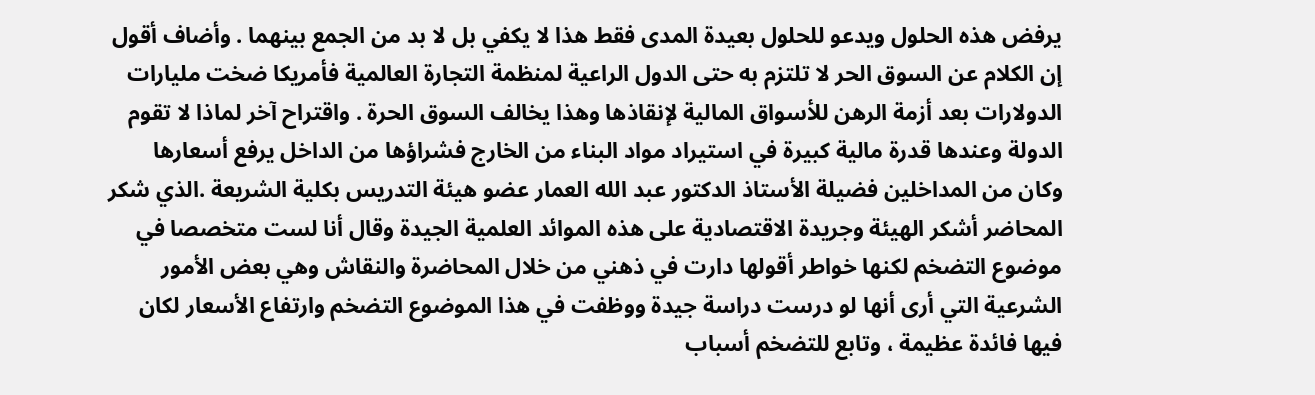يرفض هذه الحلول ويدعو للحلول بعيدة المدى فقط هذا لا يكفي بل لا بد من الجمع بينهما . وأضاف أقول إن الكلام عن السوق الحر لا تلتزم به حتى الدول الراعية لمنظمة التجارة العالمية فأمريكا ضخت مليارات الدولارات بعد أزمة الرهن للأسواق المالية لإنقاذها وهذا يخالف السوق الحرة . واقتراح آخر لماذا لا تقوم الدولة وعندها قدرة مالية كبيرة في استيراد مواد البناء من الخارج فشراؤها من الداخل يرفع أسعارها وكان من المداخلين فضيلة الأستاذ الدكتور عبد الله العمار عضو هيئة التدريس بكلية الشريعة .الذي شكر المحاضر أشكر الهيئة وجريدة الاقتصادية على هذه الموائد العلمية الجيدة وقال أنا لست متخصصا في موضوع التضخم لكنها خواطر أقولها دارت في ذهني من خلال المحاضرة والنقاش وهي بعض الأمور الشرعية التي أرى أنها لو درست دراسة جيدة ووظفت في هذا الموضوع التضخم وارتفاع الأسعار لكان فيها فائدة عظيمة ، وتابع للتضخم أسباب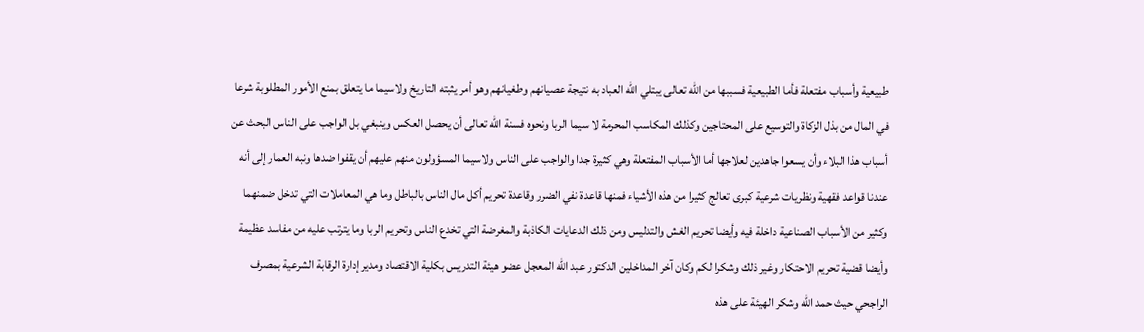طبيعية وأسباب مفتعلة فأما الطبيعية فسببها من الله تعالى يبتلي الله العباد به نتيجة عصيانهم وطغيانهم وهو أمر يثبته التاريخ ولاسيما ما يتعلق بمنع الأمور المطلوبة شرعا في المال من بذل الزكاة والتوسيع على المحتاجين وكذلك المكاسب المحرمة لا سيما الربا ونحوه فسنة الله تعالى أن يحصل العكس وينبغي بل الواجب على الناس البحث عن أسباب هذا البلاء وأن يسعوا جاهدين لعلاجها أما الأسباب المفتعلة وهي كثيرة جدا والواجب على الناس ولاسيما المسؤولون منهم عليهم أن يقفوا ضدها ونبه العمار إلى أنه عندنا قواعد فقهية ونظريات شرعية كبرى تعالج كثيرا من هذه الأشياء فمنها قاعدة نفي الضرر وقاعدة تحريم أكل مال الناس بالباطل وما هي المعاملات التي تدخل ضمنهما وكثير من الأسباب الصناعية داخلة فيه وأيضا تحريم الغش والتدليس ومن ذلك الدعايات الكاذبة والمغرضة التي تخدع الناس وتحريم الربا وما يترتب عليه من مفاسد عظيمة وأيضا قضية تحريم الاحتكار وغير ذلك وشكرا لكم وكان آخر المداخلين الدكتور عبد الله المعجل عضو هيئة التدريس بكلية الاقتصاد ومدير إدارة الرقابة الشرعية بمصرف الراجحي حيث حمد الله وشكر الهيئة على هذه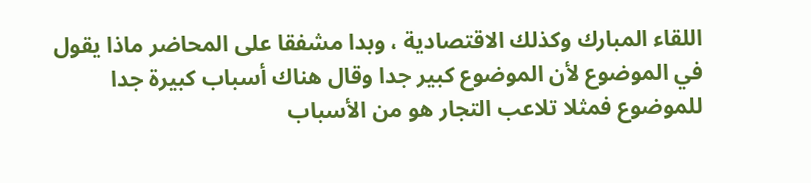اللقاء المبارك وكذلك الاقتصادية ، وبدا مشفقا على المحاضر ماذا يقول في الموضوع لأن الموضوع كبير جدا وقال هناك أسباب كبيرة جدا للموضوع فمثلا تلاعب التجار هو من الأسباب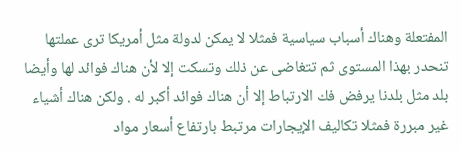المفتعلة وهناك أسباب سياسية فمثلا لا يمكن لدولة مثل أمريكا ترى عملتها تنحدر بهذا المستوى ثم تتغاضى عن ذلك وتسكت إلا لأن هناك فوائد لها وأيضا بلد مثل بلدنا يرفض فك الارتباط إلا أن هناك فوائد أكبر له . ولكن هناك أشياء غير مبررة فمثلا تكاليف الإيجارات مرتبط بارتفاع أسعار مواد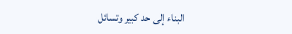البناء إلى حد كبير وتسائل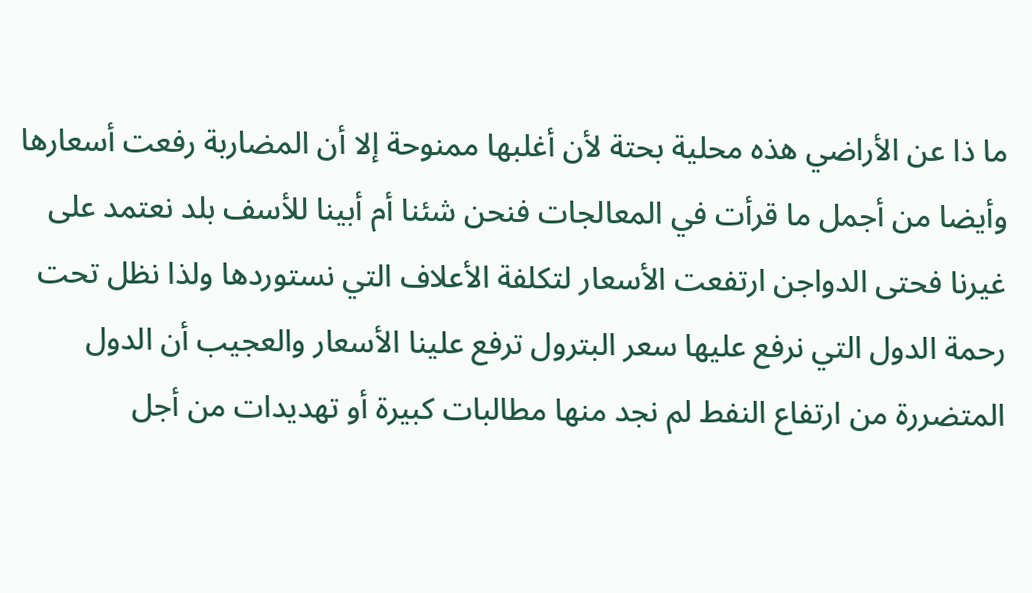ما ذا عن الأراضي هذه محلية بحتة لأن أغلبها ممنوحة إلا أن المضاربة رفعت أسعارها وأيضا من أجمل ما قرأت في المعالجات فنحن شئنا أم أبينا للأسف بلد نعتمد على غيرنا فحتى الدواجن ارتفعت الأسعار لتكلفة الأعلاف التي نستوردها ولذا نظل تحت رحمة الدول التي نرفع عليها سعر البترول ترفع علينا الأسعار والعجيب أن الدول المتضررة من ارتفاع النفط لم نجد منها مطالبات كبيرة أو تهديدات من أجل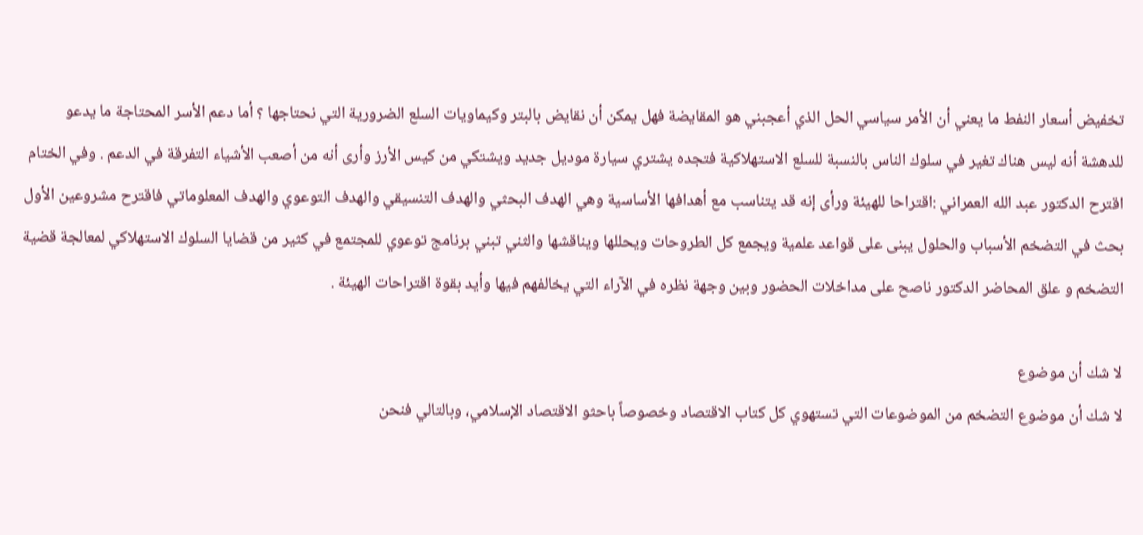تخفيض أسعار النفط ما يعني أن الأمر سياسي الحل الذي أعجبني هو المقايضة فهل يمكن أن نقايض بالبتر وكيماويات السلع الضرورية التي نحتاجها ؟ أما دعم الأسر المحتاجة ما يدعو للدهشة أنه ليس هناك تغير في سلوك الناس بالنسبة للسلع الاستهلاكية فتجده يشتري سيارة موديل جديد ويشتكي من كيس الأرز وأرى أنه من أصعب الأشياء التفرقة في الدعم . وفي الختام اقترح الدكتور عبد الله العمراني :اقتراحا للهيئة ورأى إنه قد يتناسب مع أهدافها الأساسية وهي الهدف البحثي والهدف التنسيقي والهدف التوعوي والهدف المعلوماتي فاقترح مشروعين الأول بحث في التضخم الأسباب والحلول يبنى على قواعد علمية ويجمع كل الطروحات ويحللها ويناقشها والثني تبني برنامج توعوي للمجتمع في كثير من قضايا السلوك الاستهلاكي لمعالجة قضية التضخم و علق المحاضر الدكتور ناصح على مداخلات الحضور وبين وجهة نظره في الآراء التي يخالفهم فيها وأيد بقوة اقتراحات الهيئة .

لا شك أن موضوع
لا شك أن موضوع التضخم من الموضوعات التي تستهوي كل كتاب الاقتصاد وخصوصاً باحثو الاقتصاد الإسلامي، وبالتالي فنحن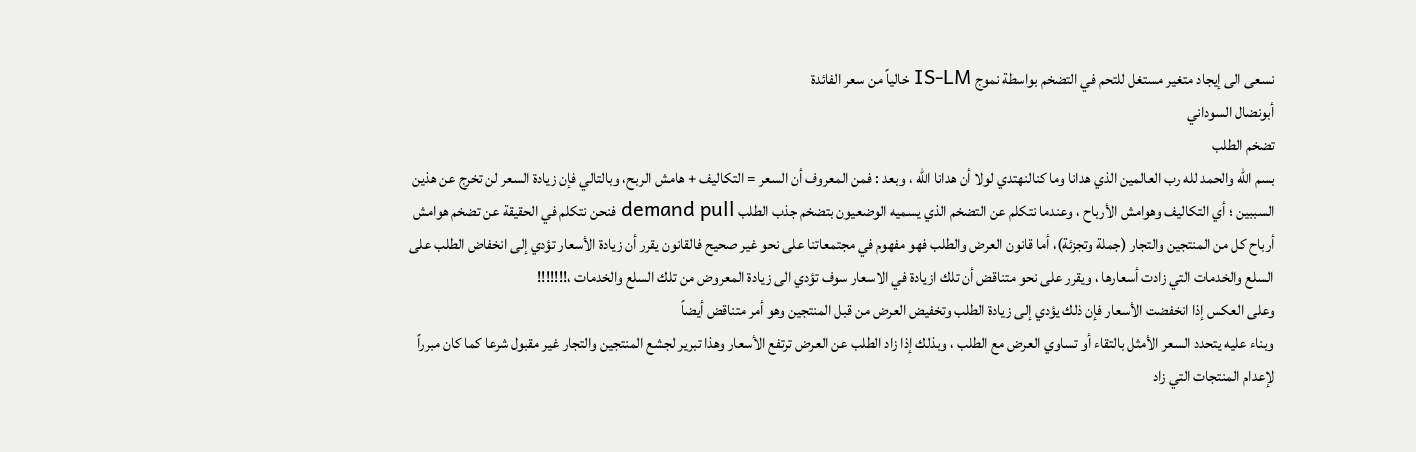نسعى الى إيجاد متغير مستغل للتحم في التضخم بواسطة نموج IS-LM خالياً من سعر الفائدة
أبونضال السوداني
تضخم الطلب
بسم الله والحمد لله رب العالمين الذي هدانا وما كنالنهتدي لولا أن هدانا الله ، وبعد : فمن المعروف أن السعر = التكاليف + هامش الربح، وبالتالي فإن زيادة السعر لن تخرج عن هذين السببين ؛ أي التكاليف وهوامش الأرباح ، وعندما نتكلم عن التضخم الذي يسميه الوضعيون بتضخم جذب الطلب demand pull فنحن نتكلم في الحقيقة عن تضخم هوامش أرباح كل من المنتجين والتجار (جملة وتجزئة)، أما قانون العرض والطلب فهو مفهوم في مجتمعاتنا على نحو غير صحيح فالقانون يقرر أن زيادة الأسعار تؤدي إلى انخفاض الطلب على السلع والخدمات التي زادت أسعارها ، ويقرر على نحو متناقض أن تلك ازيادة في الاسعار سوف تؤدي الى زيادة المعروض من تلك السلع والخدمات ،!!!!!!!
وعلى العكس إذا انخفضت الأسعار فإن ذلك يؤدي إلى زيادة الطلب وتخفيض العرض من قبل المنتجين وهو أمر متناقض أيضاً
وبناء عليه يتحدد السعر الأمثل بالتقاء أو تساوي العرض مع الطلب ، وبذلك إذا زاد الطلب عن العرض ترتفع الأسعار وهذا تبرير لجشع المنتجين والتجار غير مقبول شرعا كما كان مبرراً لإعدام المنتجات التي زاد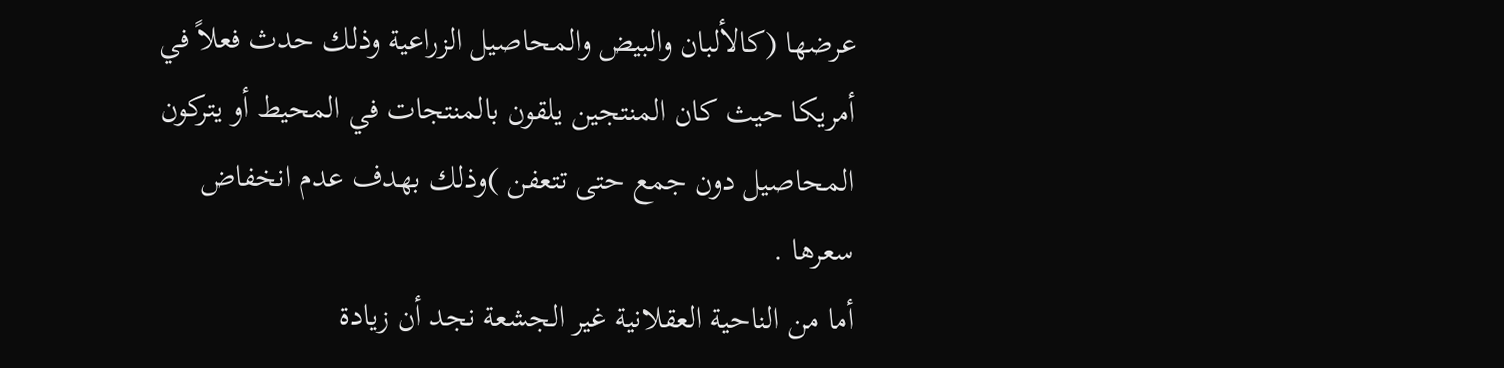عرضها (كالألبان والبيض والمحاصيل الزراعية وذلك حدث فعلاً في أمريكا حيث كان المنتجين يلقون بالمنتجات في المحيط أو يتركون المحاصيل دون جمع حتى تتعفن )وذلك بهدف عدم انخفاض سعرها .
أما من الناحية العقلانية غير الجشعة نجد أن زيادة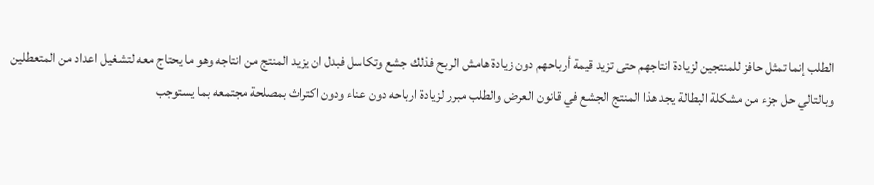الطلب إنما تمثل حافز للمنتجين لزيادة انتاجهم حتى تزيد قيمة أرباحهم دون زيادة هامش الربح فذلك جشع وتكاسل فبدل ان يزيد المنتج من انتاجه وهو ما يحتاج معه لتشغيل اعداد من المتعطلين وبالتالي حل جزء من مشكلة البطالة يجد هذا المنتج الجشع في قانون العرض والطلب مبرر لزيادة ارباحه دون عناء ودون اكتراث بمصلحة مجتمعه بما يستوجب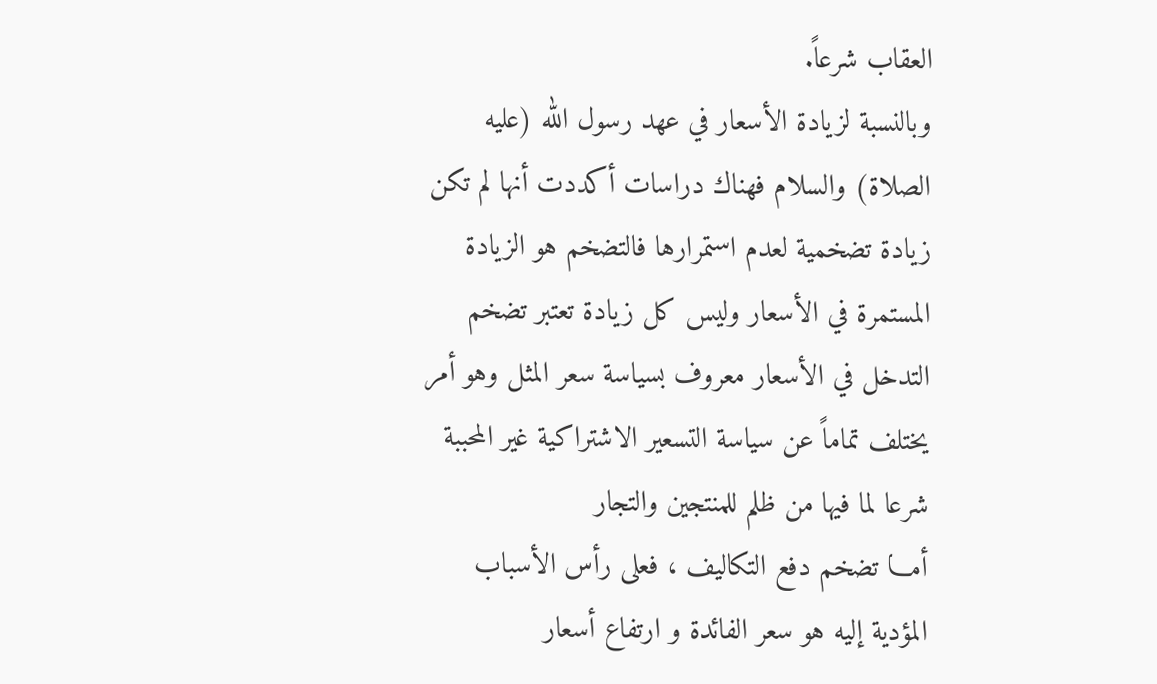العقاب شرعاً.
وبالنسبة لزيادة الأسعار في عهد رسول الله (عليه الصلاة) والسلام فهناك دراسات أكددت أنها لم تكن زيادة تضخمية لعدم استمرارها فالتضخم هو الزيادة المستمرة في الأسعار وليس كل زيادة تعتبر تضخم
التدخل في الأسعار معروف بسياسة سعر المثل وهو أمر يختلف تماماً عن سياسة التسعير الاشتراكية غير المحببة شرعا لما فيها من ظلم للمنتجين والتجار
أمـــا تضخم دفع التكاليف ، فعلى رأس الأسباب المؤدية إليه هو سعر الفائدة و ارتفاع أسعار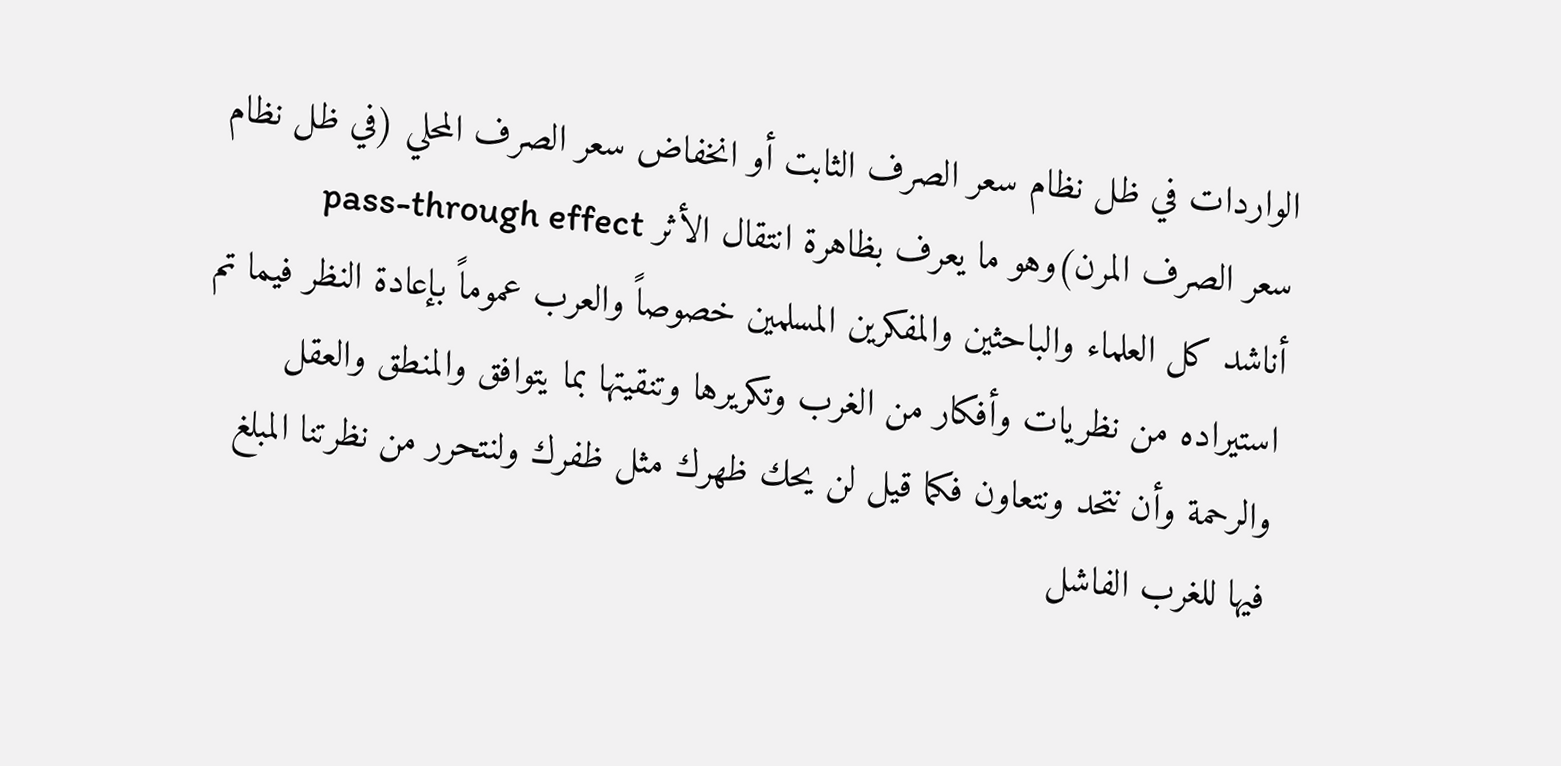الواردات في ظل نظام سعر الصرف الثابت أو انخفاض سعر الصرف المحلي (في ظل نظام سعر الصرف المرن)وهو ما يعرف بظاهرة انتقال الأثر pass-through effect
أناشد كل العلماء والباحثين والمفكرين المسلمين خصوصاً والعرب عموماً بإعادة النظر فيما تم استيراده من نظريات وأفكار من الغرب وتكريرها وتنقيتها بما يتوافق والمنطق والعقل والرحمة وأن نتحد ونتعاون فكما قيل لن يحك ظهرك مثل ظفرك ولنتحرر من نظرتنا المبلغ فيها للغرب الفاشل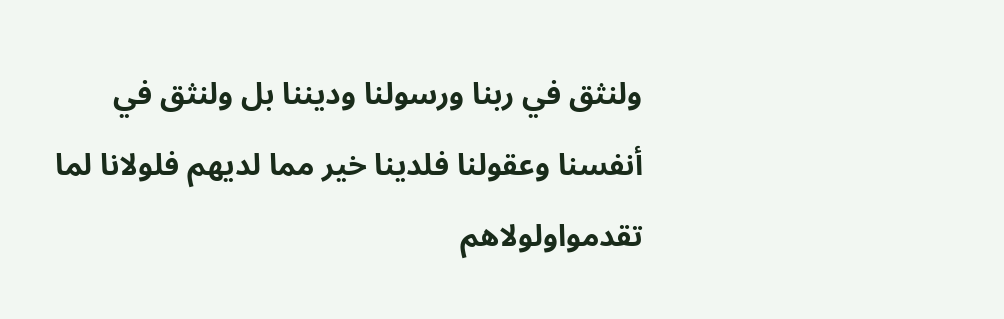ولنثق في ربنا ورسولنا وديننا بل ولنثق في أنفسنا وعقولنا فلدينا خير مما لديهم فلولانا لما تقدمواولولاهم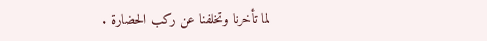لما تأخرنا وتخلفنا عن ركب الحضارة .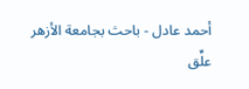أحمد عادل - باحث بجامعة الأزهر
علِّق